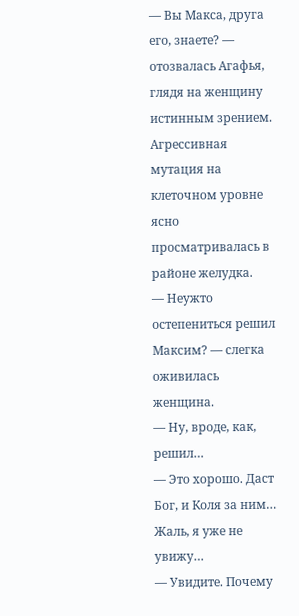— Вы Макса, друга его, знаете? — отозвалась Агафья, глядя на женщину истинным зрением. Агрессивная мутация на клеточном уровне ясно просматривалась в районе желудка.
— Неужто остепениться решил Максим? — слегка оживилась женщина.
— Ну, вроде, как, решил…
— Это хорошо. Даст Бог, и Коля за ним… Жаль, я уже не увижу…
— Увидите. Почему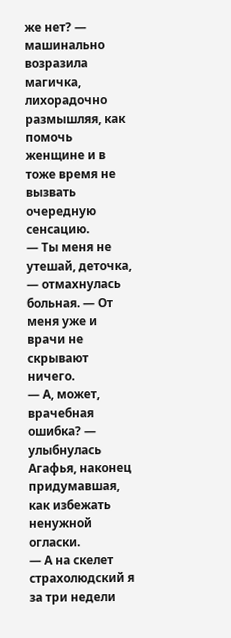же нет? — машинально возразила магичка, лихорадочно размышляя, как помочь женщине и в тоже время не вызвать очередную сенсацию.
— Ты меня не утешай, деточка, — отмахнулась больная. — От меня уже и врачи не скрывают ничего.
— А, может, врачебная ошибка? — улыбнулась Агафья, наконец придумавшая, как избежать ненужной огласки.
— А на скелет страхолюдский я за три недели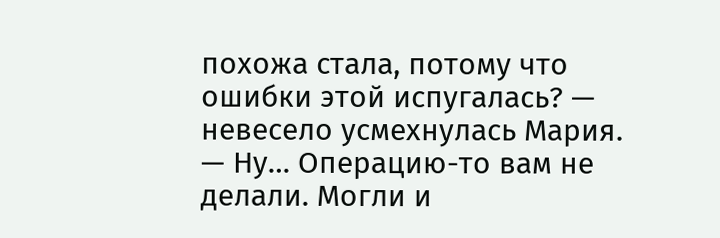похожа стала, потому что ошибки этой испугалась? — невесело усмехнулась Мария.
— Ну… Операцию-то вам не делали. Могли и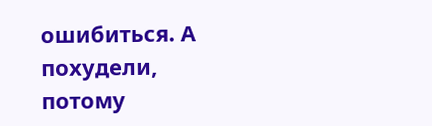ошибиться. А похудели, потому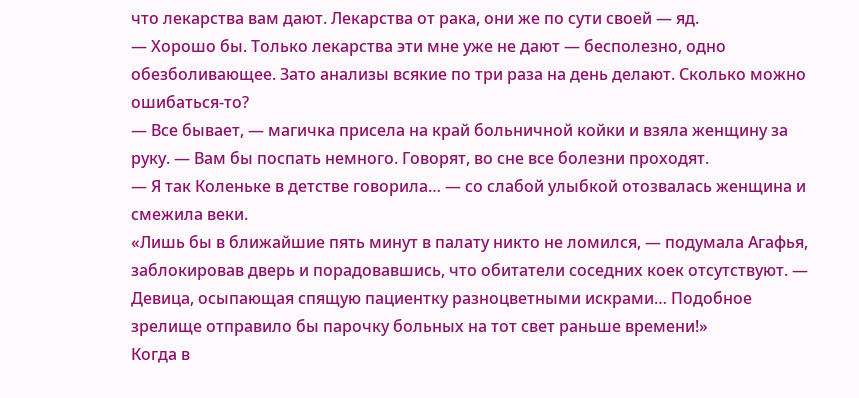что лекарства вам дают. Лекарства от рака, они же по сути своей — яд.
— Хорошо бы. Только лекарства эти мне уже не дают — бесполезно, одно обезболивающее. Зато анализы всякие по три раза на день делают. Сколько можно ошибаться-то?
— Все бывает, — магичка присела на край больничной койки и взяла женщину за руку. — Вам бы поспать немного. Говорят, во сне все болезни проходят.
— Я так Коленьке в детстве говорила… — со слабой улыбкой отозвалась женщина и смежила веки.
«Лишь бы в ближайшие пять минут в палату никто не ломился, — подумала Агафья, заблокировав дверь и порадовавшись, что обитатели соседних коек отсутствуют. — Девица, осыпающая спящую пациентку разноцветными искрами… Подобное зрелище отправило бы парочку больных на тот свет раньше времени!»
Когда в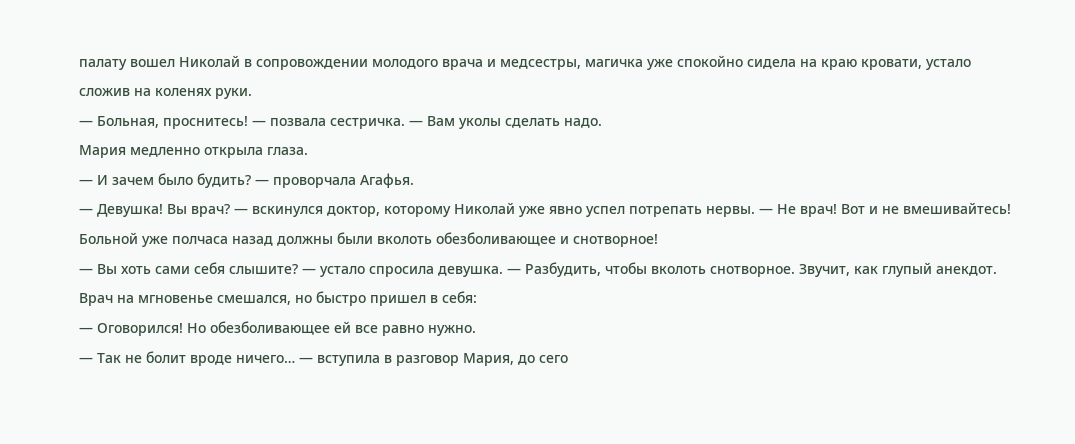палату вошел Николай в сопровождении молодого врача и медсестры, магичка уже спокойно сидела на краю кровати, устало сложив на коленях руки.
— Больная, проснитесь! — позвала сестричка. — Вам уколы сделать надо.
Мария медленно открыла глаза.
— И зачем было будить? — проворчала Агафья.
— Девушка! Вы врач? — вскинулся доктор, которому Николай уже явно успел потрепать нервы. — Не врач! Вот и не вмешивайтесь! Больной уже полчаса назад должны были вколоть обезболивающее и снотворное!
— Вы хоть сами себя слышите? — устало спросила девушка. — Разбудить, чтобы вколоть снотворное. Звучит, как глупый анекдот.
Врач на мгновенье смешался, но быстро пришел в себя:
— Оговорился! Но обезболивающее ей все равно нужно.
— Так не болит вроде ничего… — вступила в разговор Мария, до сего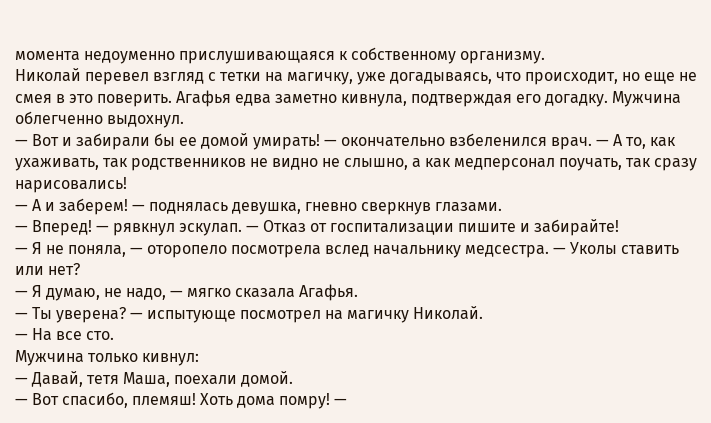момента недоуменно прислушивающаяся к собственному организму.
Николай перевел взгляд с тетки на магичку, уже догадываясь, что происходит, но еще не смея в это поверить. Агафья едва заметно кивнула, подтверждая его догадку. Мужчина облегченно выдохнул.
— Вот и забирали бы ее домой умирать! — окончательно взбеленился врач. — А то, как ухаживать, так родственников не видно не слышно, а как медперсонал поучать, так сразу нарисовались!
— А и заберем! — поднялась девушка, гневно сверкнув глазами.
— Вперед! — рявкнул эскулап. — Отказ от госпитализации пишите и забирайте!
— Я не поняла, — оторопело посмотрела вслед начальнику медсестра. — Уколы ставить или нет?
— Я думаю, не надо, — мягко сказала Агафья.
— Ты уверена? — испытующе посмотрел на магичку Николай.
— На все сто.
Мужчина только кивнул:
— Давай, тетя Маша, поехали домой.
— Вот спасибо, племяш! Хоть дома помру! —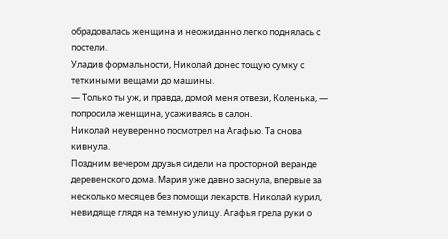обрадовалась женщина и неожиданно легко поднялась с постели.
Уладив формальности, Николай донес тощую сумку с теткиными вещами до машины.
— Только ты уж, и правда, домой меня отвези, Коленька, — попросила женщина, усаживаясь в салон.
Николай неуверенно посмотрел на Агафью. Та снова кивнула.
Поздним вечером друзья сидели на просторной веранде деревенского дома. Мария уже давно заснула, впервые за несколько месяцев без помощи лекарств. Николай курил, невидяще глядя на темную улицу. Агафья грела руки о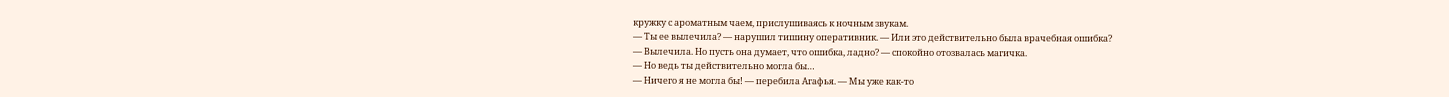кружку с ароматным чаем, прислушиваясь к ночным звукам.
— Ты ее вылечила? — нарушил тишину оперативник. — Или это действительно была врачебная ошибка?
— Вылечила. Но пусть она думает, что ошибка, ладно? — спокойно отозвалась магичка.
— Но ведь ты действительно могла бы…
— Ничего я не могла бы! — перебила Агафья. — Мы уже как-то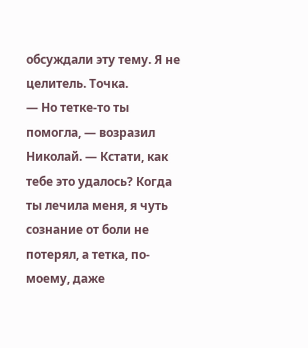обсуждали эту тему. Я не целитель. Точка.
— Но тетке-то ты помогла, — возразил Николай. — Кстати, как тебе это удалось? Когда ты лечила меня, я чуть сознание от боли не потерял, а тетка, по-моему, даже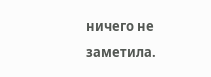ничего не заметила.